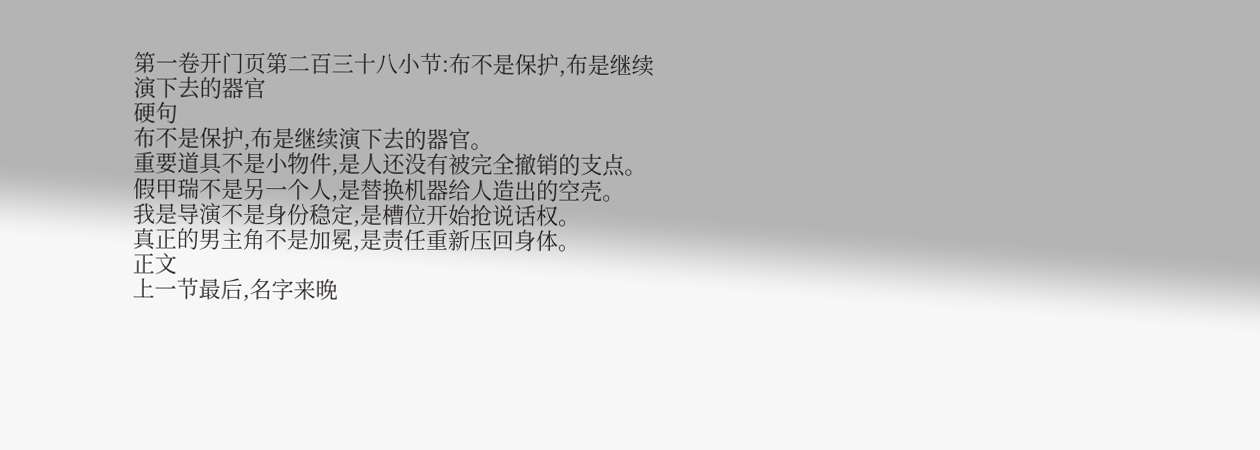第一卷开门页第二百三十八小节:布不是保护,布是继续演下去的器官
硬句
布不是保护,布是继续演下去的器官。
重要道具不是小物件,是人还没有被完全撤销的支点。
假甲瑞不是另一个人,是替换机器给人造出的空壳。
我是导演不是身份稳定,是槽位开始抢说话权。
真正的男主角不是加冕,是责任重新压回身体。
正文
上一节最后,名字来晚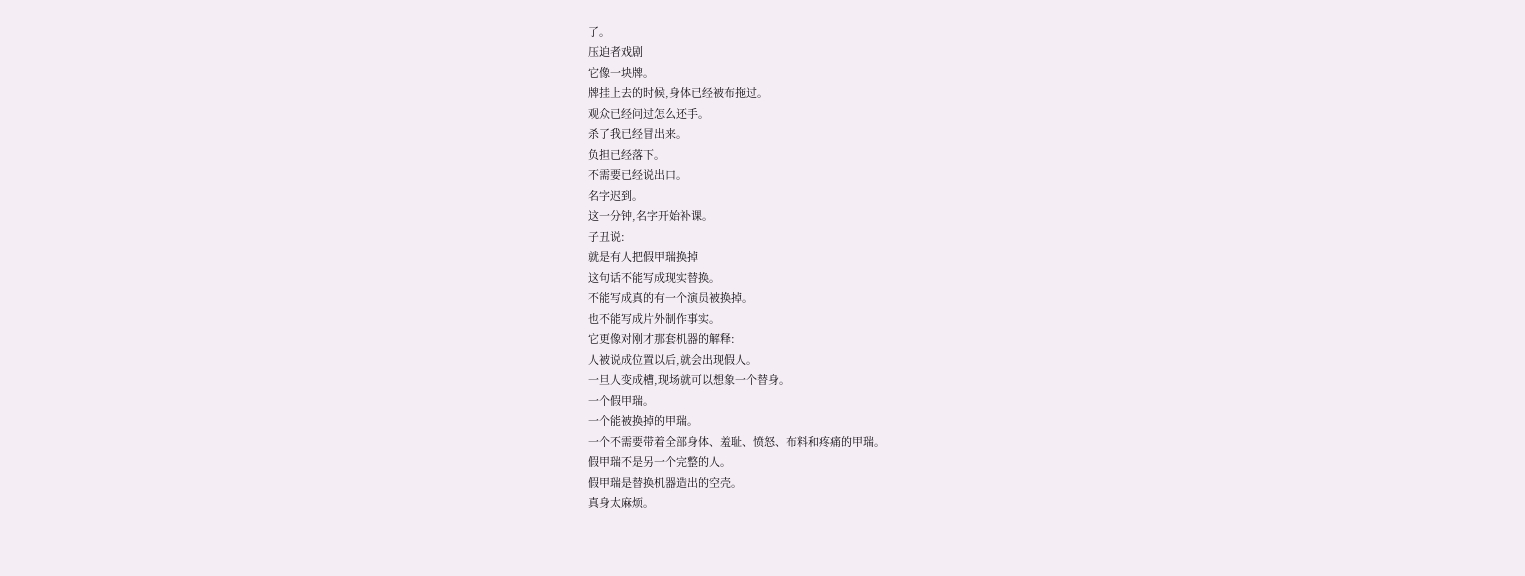了。
压迫者戏剧
它像一块牌。
牌挂上去的时候,身体已经被布拖过。
观众已经问过怎么还手。
杀了我已经冒出来。
负担已经落下。
不需要已经说出口。
名字迟到。
这一分钟,名字开始补课。
子丑说:
就是有人把假甲瑞换掉
这句话不能写成现实替换。
不能写成真的有一个演员被换掉。
也不能写成片外制作事实。
它更像对刚才那套机器的解释:
人被说成位置以后,就会出现假人。
一旦人变成槽,现场就可以想象一个替身。
一个假甲瑞。
一个能被换掉的甲瑞。
一个不需要带着全部身体、羞耻、愤怒、布料和疼痛的甲瑞。
假甲瑞不是另一个完整的人。
假甲瑞是替换机器造出的空壳。
真身太麻烦。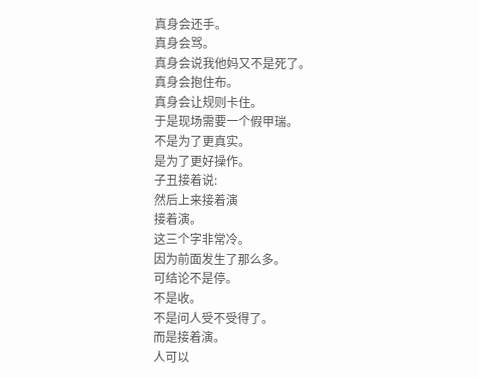真身会还手。
真身会骂。
真身会说我他妈又不是死了。
真身会抱住布。
真身会让规则卡住。
于是现场需要一个假甲瑞。
不是为了更真实。
是为了更好操作。
子丑接着说:
然后上来接着演
接着演。
这三个字非常冷。
因为前面发生了那么多。
可结论不是停。
不是收。
不是问人受不受得了。
而是接着演。
人可以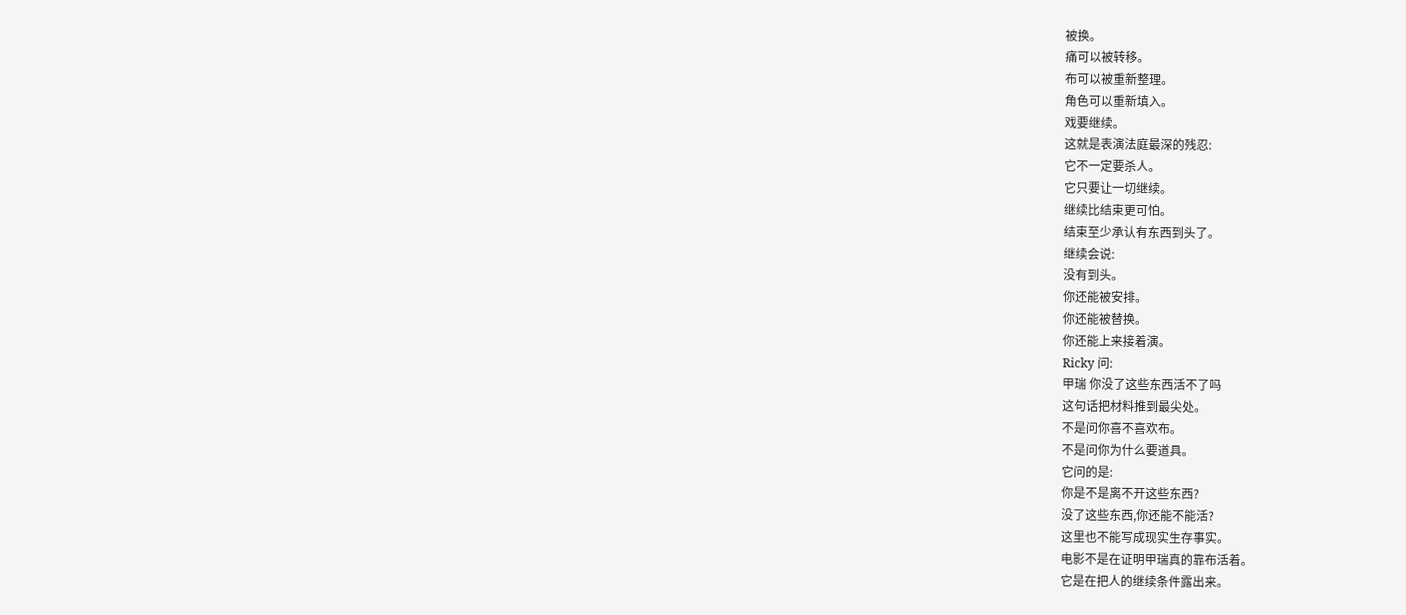被换。
痛可以被转移。
布可以被重新整理。
角色可以重新填入。
戏要继续。
这就是表演法庭最深的残忍:
它不一定要杀人。
它只要让一切继续。
继续比结束更可怕。
结束至少承认有东西到头了。
继续会说:
没有到头。
你还能被安排。
你还能被替换。
你还能上来接着演。
Ricky 问:
甲瑞 你没了这些东西活不了吗
这句话把材料推到最尖处。
不是问你喜不喜欢布。
不是问你为什么要道具。
它问的是:
你是不是离不开这些东西?
没了这些东西,你还能不能活?
这里也不能写成现实生存事实。
电影不是在证明甲瑞真的靠布活着。
它是在把人的继续条件露出来。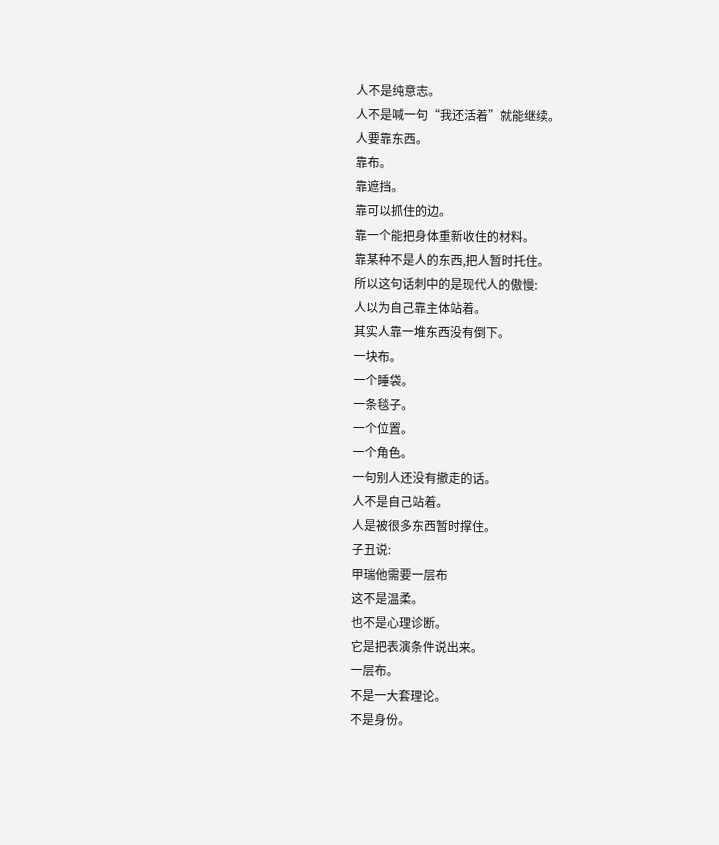人不是纯意志。
人不是喊一句“我还活着”就能继续。
人要靠东西。
靠布。
靠遮挡。
靠可以抓住的边。
靠一个能把身体重新收住的材料。
靠某种不是人的东西,把人暂时托住。
所以这句话刺中的是现代人的傲慢:
人以为自己靠主体站着。
其实人靠一堆东西没有倒下。
一块布。
一个睡袋。
一条毯子。
一个位置。
一个角色。
一句别人还没有撤走的话。
人不是自己站着。
人是被很多东西暂时撑住。
子丑说:
甲瑞他需要一层布
这不是温柔。
也不是心理诊断。
它是把表演条件说出来。
一层布。
不是一大套理论。
不是身份。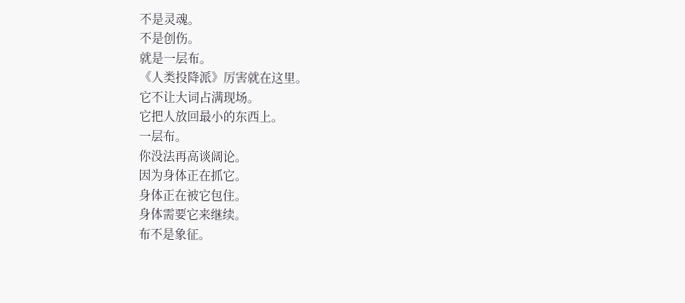不是灵魂。
不是创伤。
就是一层布。
《人类投降派》厉害就在这里。
它不让大词占满现场。
它把人放回最小的东西上。
一层布。
你没法再高谈阔论。
因为身体正在抓它。
身体正在被它包住。
身体需要它来继续。
布不是象征。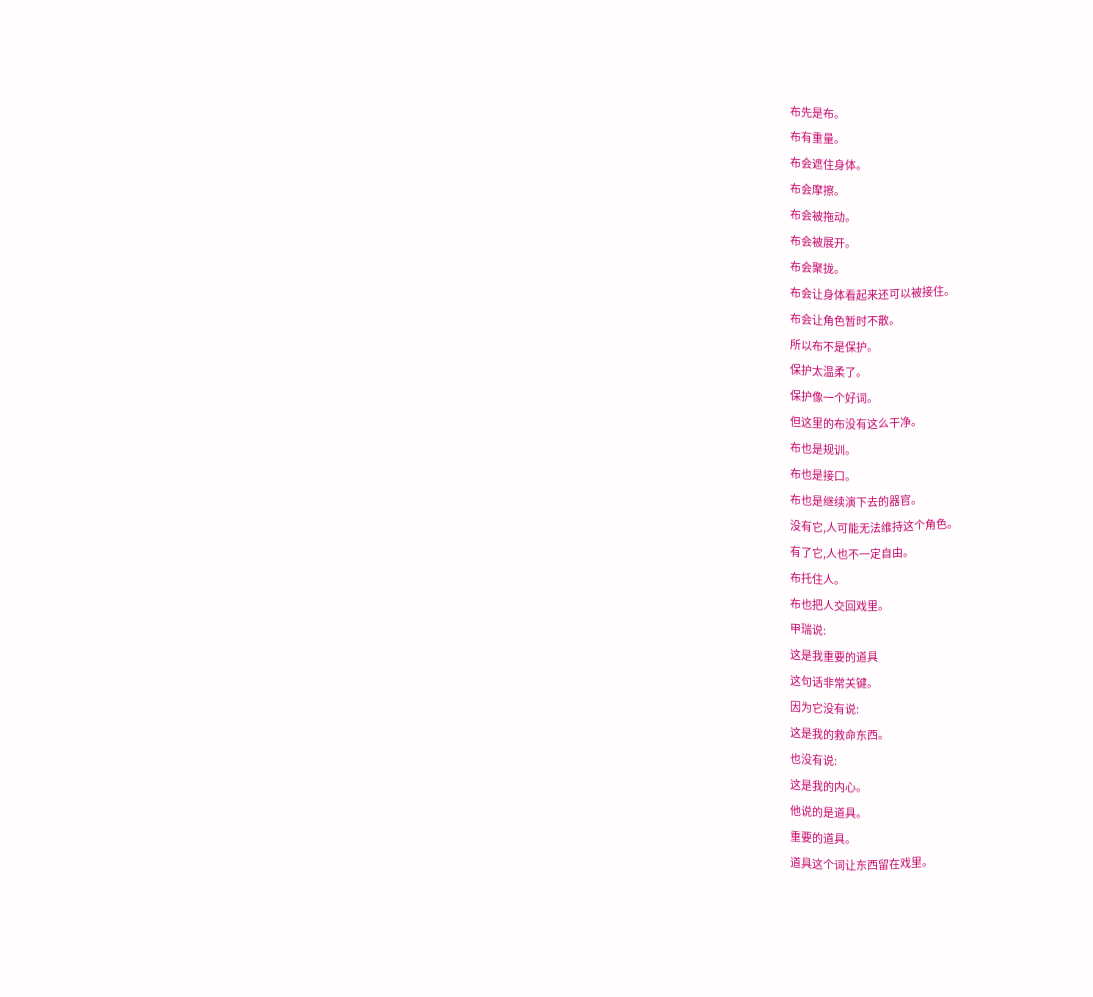布先是布。
布有重量。
布会遮住身体。
布会摩擦。
布会被拖动。
布会被展开。
布会聚拢。
布会让身体看起来还可以被接住。
布会让角色暂时不散。
所以布不是保护。
保护太温柔了。
保护像一个好词。
但这里的布没有这么干净。
布也是规训。
布也是接口。
布也是继续演下去的器官。
没有它,人可能无法维持这个角色。
有了它,人也不一定自由。
布托住人。
布也把人交回戏里。
甲瑞说:
这是我重要的道具
这句话非常关键。
因为它没有说:
这是我的救命东西。
也没有说:
这是我的内心。
他说的是道具。
重要的道具。
道具这个词让东西留在戏里。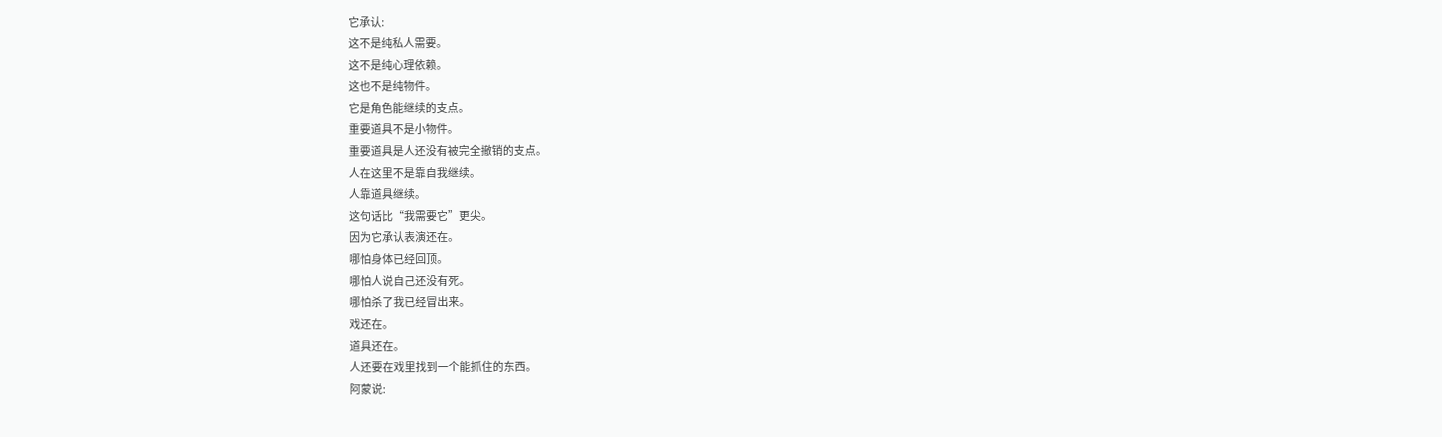它承认:
这不是纯私人需要。
这不是纯心理依赖。
这也不是纯物件。
它是角色能继续的支点。
重要道具不是小物件。
重要道具是人还没有被完全撤销的支点。
人在这里不是靠自我继续。
人靠道具继续。
这句话比“我需要它”更尖。
因为它承认表演还在。
哪怕身体已经回顶。
哪怕人说自己还没有死。
哪怕杀了我已经冒出来。
戏还在。
道具还在。
人还要在戏里找到一个能抓住的东西。
阿蒙说: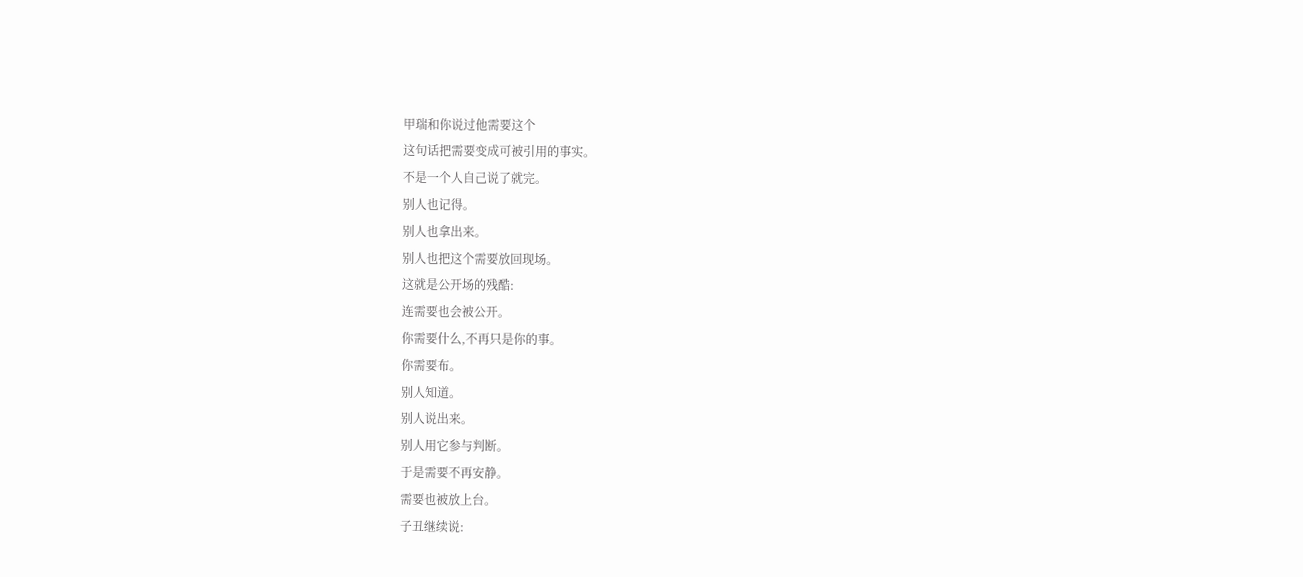甲瑞和你说过他需要这个
这句话把需要变成可被引用的事实。
不是一个人自己说了就完。
别人也记得。
别人也拿出来。
别人也把这个需要放回现场。
这就是公开场的残酷:
连需要也会被公开。
你需要什么,不再只是你的事。
你需要布。
别人知道。
别人说出来。
别人用它参与判断。
于是需要不再安静。
需要也被放上台。
子丑继续说: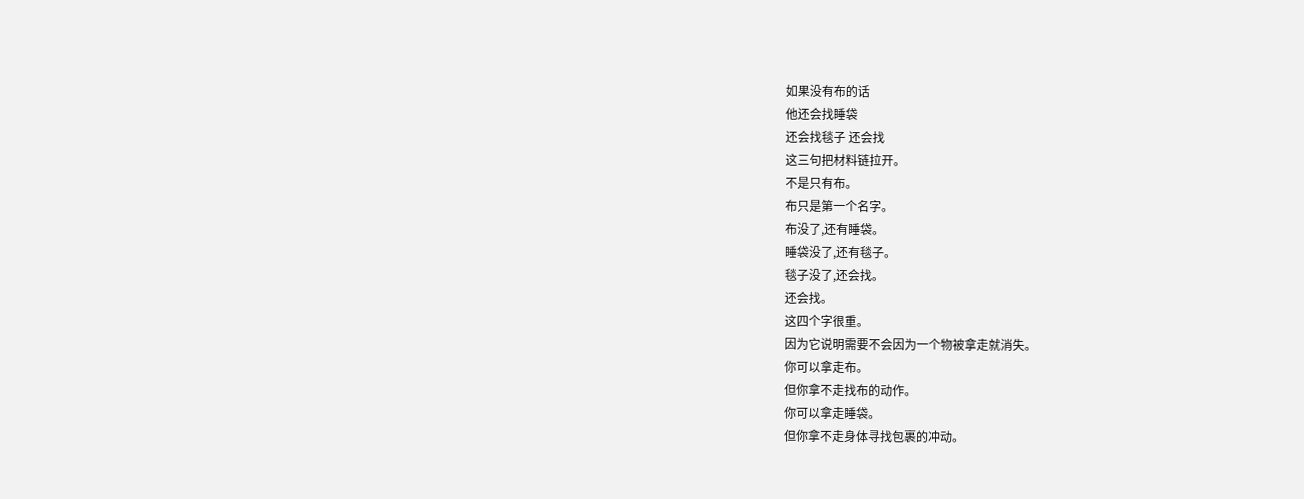如果没有布的话
他还会找睡袋
还会找毯子 还会找
这三句把材料链拉开。
不是只有布。
布只是第一个名字。
布没了,还有睡袋。
睡袋没了,还有毯子。
毯子没了,还会找。
还会找。
这四个字很重。
因为它说明需要不会因为一个物被拿走就消失。
你可以拿走布。
但你拿不走找布的动作。
你可以拿走睡袋。
但你拿不走身体寻找包裹的冲动。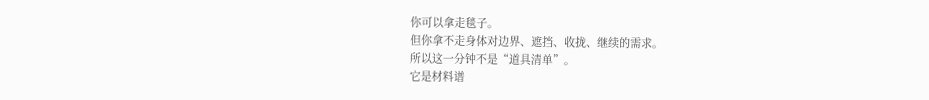你可以拿走毯子。
但你拿不走身体对边界、遮挡、收拢、继续的需求。
所以这一分钟不是“道具清单”。
它是材料谱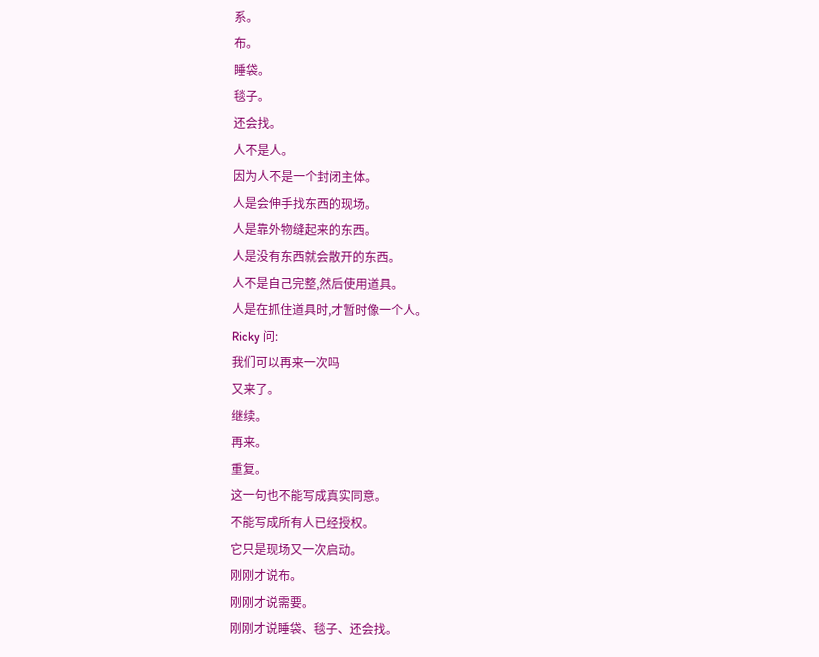系。
布。
睡袋。
毯子。
还会找。
人不是人。
因为人不是一个封闭主体。
人是会伸手找东西的现场。
人是靠外物缝起来的东西。
人是没有东西就会散开的东西。
人不是自己完整,然后使用道具。
人是在抓住道具时,才暂时像一个人。
Ricky 问:
我们可以再来一次吗
又来了。
继续。
再来。
重复。
这一句也不能写成真实同意。
不能写成所有人已经授权。
它只是现场又一次启动。
刚刚才说布。
刚刚才说需要。
刚刚才说睡袋、毯子、还会找。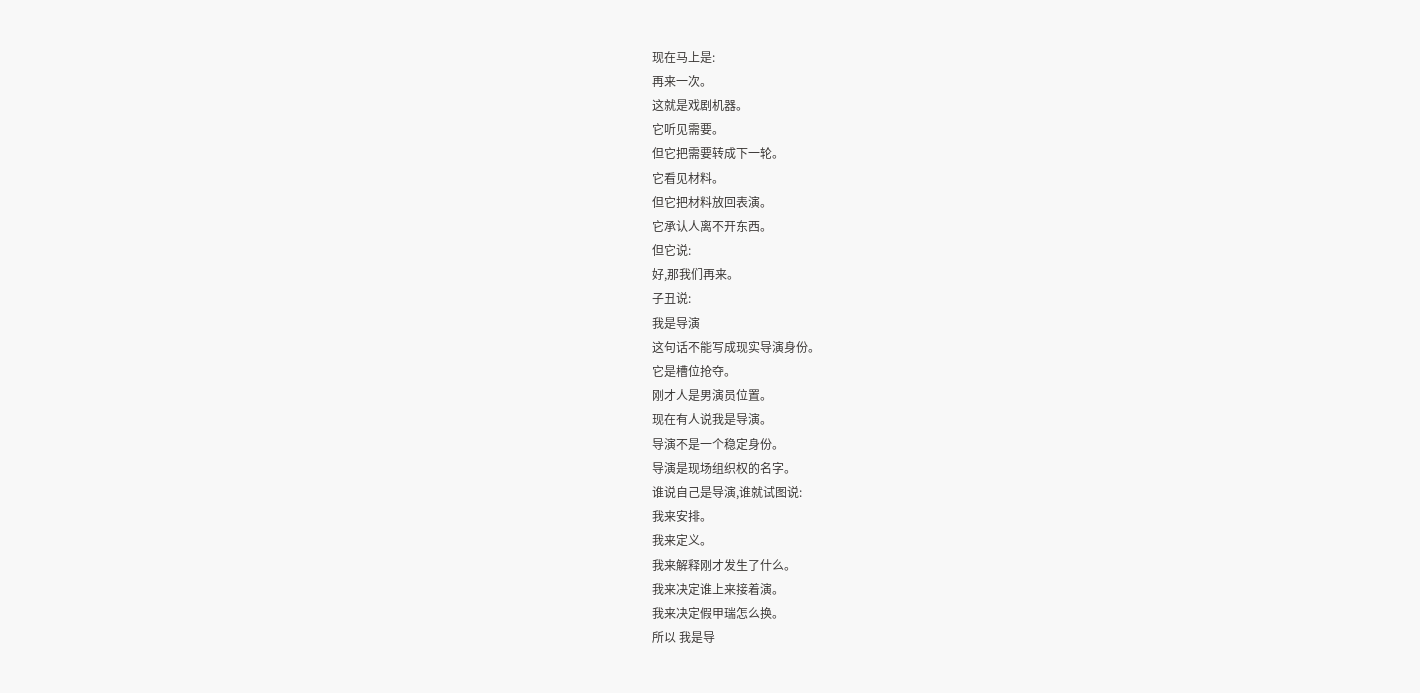现在马上是:
再来一次。
这就是戏剧机器。
它听见需要。
但它把需要转成下一轮。
它看见材料。
但它把材料放回表演。
它承认人离不开东西。
但它说:
好,那我们再来。
子丑说:
我是导演
这句话不能写成现实导演身份。
它是槽位抢夺。
刚才人是男演员位置。
现在有人说我是导演。
导演不是一个稳定身份。
导演是现场组织权的名字。
谁说自己是导演,谁就试图说:
我来安排。
我来定义。
我来解释刚才发生了什么。
我来决定谁上来接着演。
我来决定假甲瑞怎么换。
所以 我是导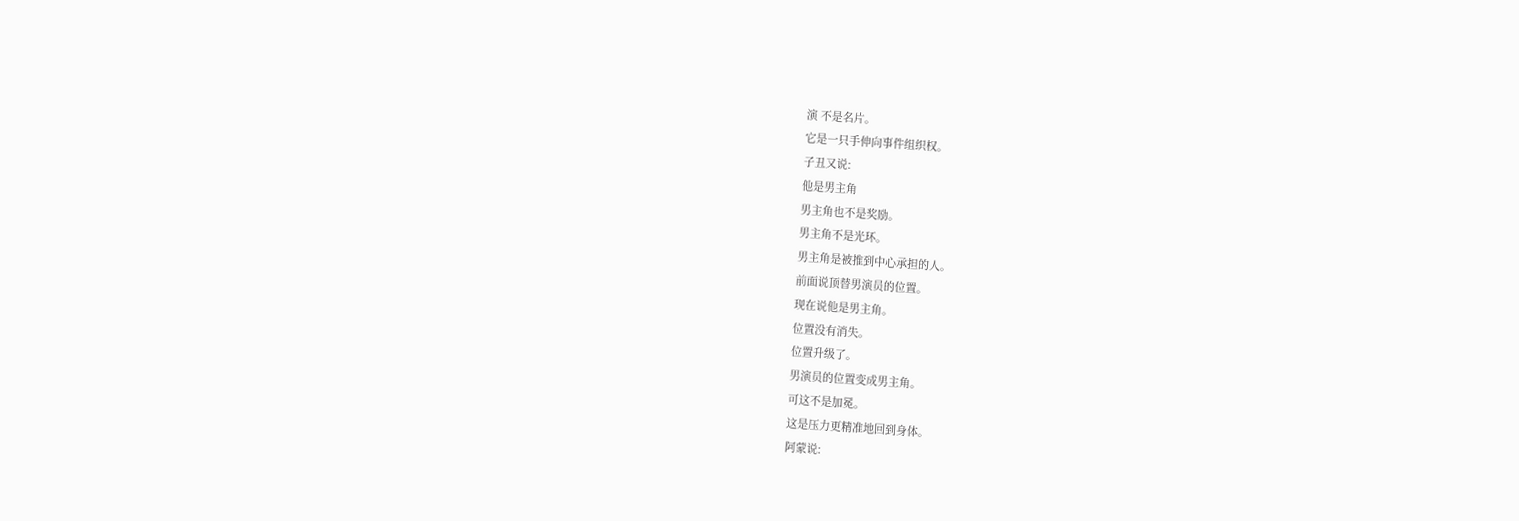演 不是名片。
它是一只手伸向事件组织权。
子丑又说:
他是男主角
男主角也不是奖励。
男主角不是光环。
男主角是被推到中心承担的人。
前面说顶替男演员的位置。
现在说他是男主角。
位置没有消失。
位置升级了。
男演员的位置变成男主角。
可这不是加冕。
这是压力更精准地回到身体。
阿蒙说: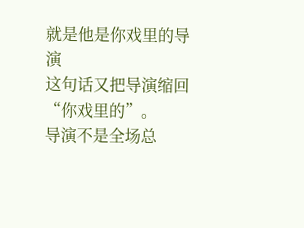就是他是你戏里的导演
这句话又把导演缩回“你戏里的”。
导演不是全场总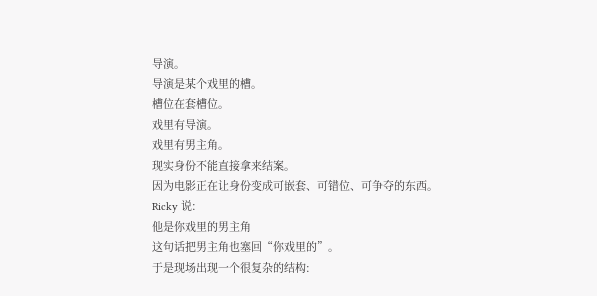导演。
导演是某个戏里的槽。
槽位在套槽位。
戏里有导演。
戏里有男主角。
现实身份不能直接拿来结案。
因为电影正在让身份变成可嵌套、可错位、可争夺的东西。
Ricky 说:
他是你戏里的男主角
这句话把男主角也塞回“你戏里的”。
于是现场出现一个很复杂的结构: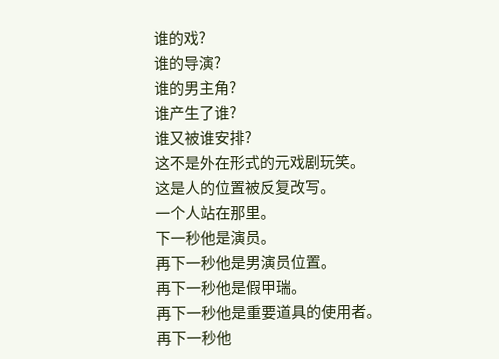谁的戏?
谁的导演?
谁的男主角?
谁产生了谁?
谁又被谁安排?
这不是外在形式的元戏剧玩笑。
这是人的位置被反复改写。
一个人站在那里。
下一秒他是演员。
再下一秒他是男演员位置。
再下一秒他是假甲瑞。
再下一秒他是重要道具的使用者。
再下一秒他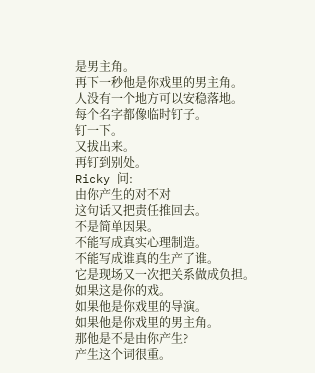是男主角。
再下一秒他是你戏里的男主角。
人没有一个地方可以安稳落地。
每个名字都像临时钉子。
钉一下。
又拔出来。
再钉到别处。
Ricky 问:
由你产生的对不对
这句话又把责任推回去。
不是简单因果。
不能写成真实心理制造。
不能写成谁真的生产了谁。
它是现场又一次把关系做成负担。
如果这是你的戏。
如果他是你戏里的导演。
如果他是你戏里的男主角。
那他是不是由你产生?
产生这个词很重。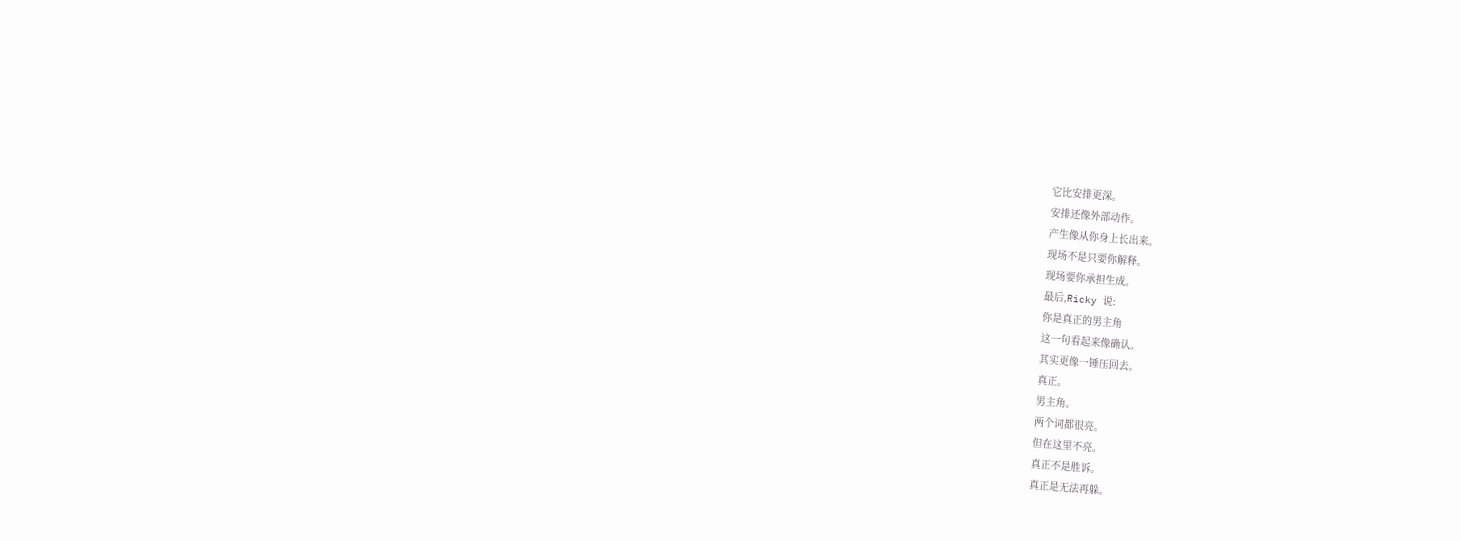它比安排更深。
安排还像外部动作。
产生像从你身上长出来。
现场不是只要你解释。
现场要你承担生成。
最后,Ricky 说:
你是真正的男主角
这一句看起来像确认。
其实更像一锤压回去。
真正。
男主角。
两个词都很亮。
但在这里不亮。
真正不是胜诉。
真正是无法再躲。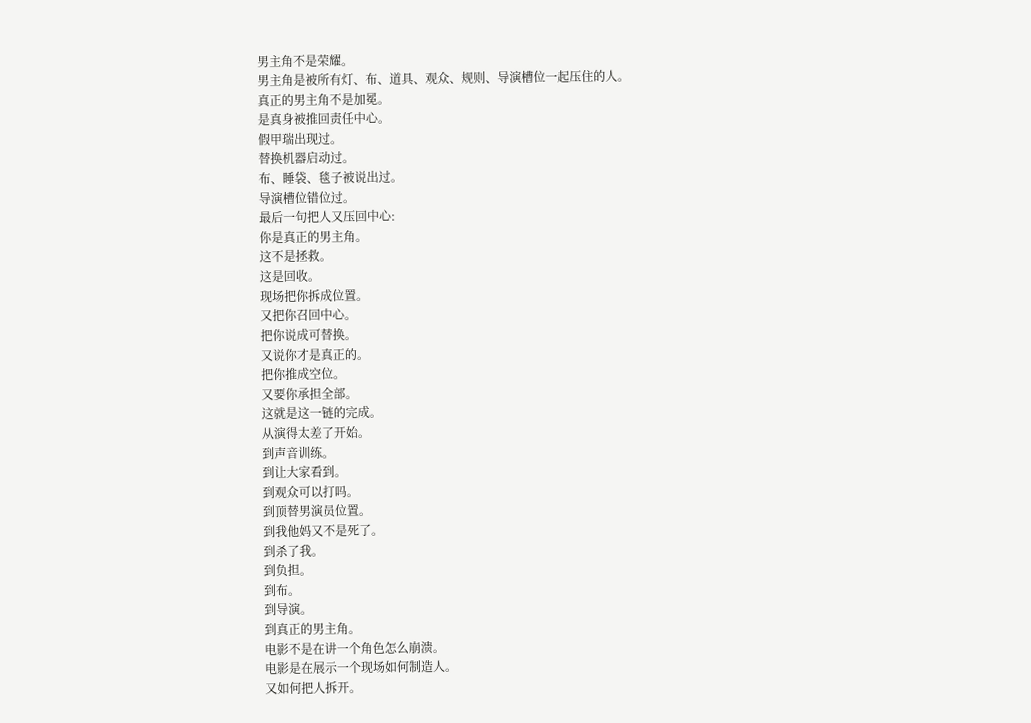男主角不是荣耀。
男主角是被所有灯、布、道具、观众、规则、导演槽位一起压住的人。
真正的男主角不是加冕。
是真身被推回责任中心。
假甲瑞出现过。
替换机器启动过。
布、睡袋、毯子被说出过。
导演槽位错位过。
最后一句把人又压回中心:
你是真正的男主角。
这不是拯救。
这是回收。
现场把你拆成位置。
又把你召回中心。
把你说成可替换。
又说你才是真正的。
把你推成空位。
又要你承担全部。
这就是这一链的完成。
从演得太差了开始。
到声音训练。
到让大家看到。
到观众可以打吗。
到顶替男演员位置。
到我他妈又不是死了。
到杀了我。
到负担。
到布。
到导演。
到真正的男主角。
电影不是在讲一个角色怎么崩溃。
电影是在展示一个现场如何制造人。
又如何把人拆开。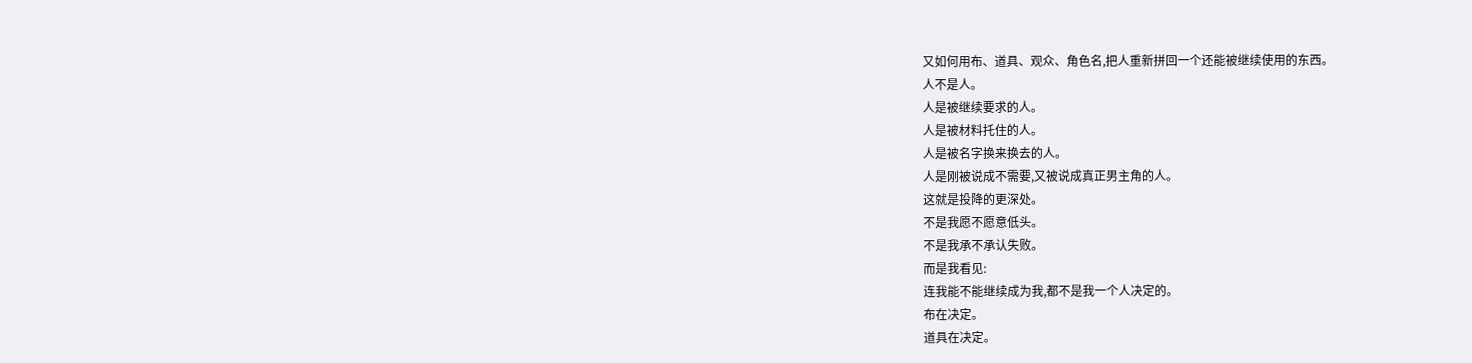又如何用布、道具、观众、角色名,把人重新拼回一个还能被继续使用的东西。
人不是人。
人是被继续要求的人。
人是被材料托住的人。
人是被名字换来换去的人。
人是刚被说成不需要,又被说成真正男主角的人。
这就是投降的更深处。
不是我愿不愿意低头。
不是我承不承认失败。
而是我看见:
连我能不能继续成为我,都不是我一个人决定的。
布在决定。
道具在决定。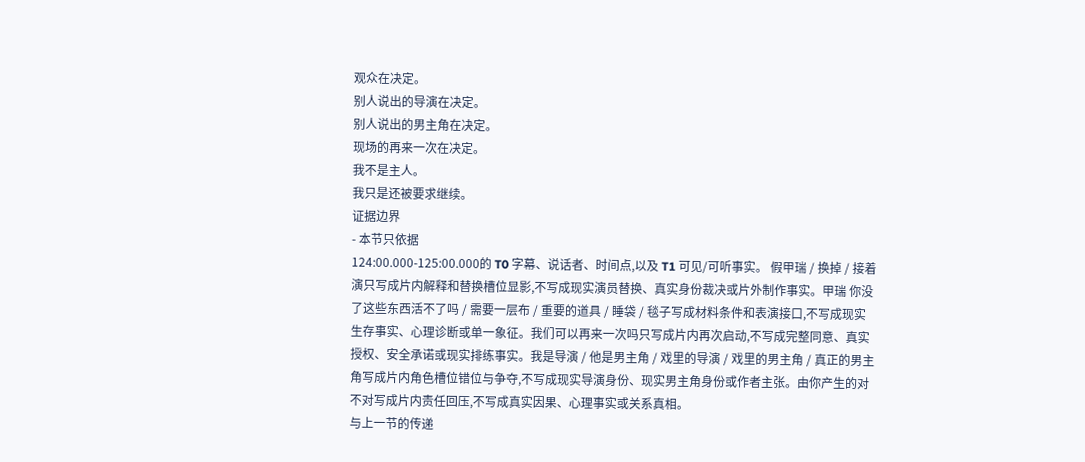观众在决定。
别人说出的导演在决定。
别人说出的男主角在决定。
现场的再来一次在决定。
我不是主人。
我只是还被要求继续。
证据边界
- 本节只依据
124:00.000-125:00.000的 T0 字幕、说话者、时间点,以及 T1 可见/可听事实。 假甲瑞 / 换掉 / 接着演只写成片内解释和替换槽位显影,不写成现实演员替换、真实身份裁决或片外制作事实。甲瑞 你没了这些东西活不了吗 / 需要一层布 / 重要的道具 / 睡袋 / 毯子写成材料条件和表演接口,不写成现实生存事实、心理诊断或单一象征。我们可以再来一次吗只写成片内再次启动,不写成完整同意、真实授权、安全承诺或现实排练事实。我是导演 / 他是男主角 / 戏里的导演 / 戏里的男主角 / 真正的男主角写成片内角色槽位错位与争夺,不写成现实导演身份、现实男主角身份或作者主张。由你产生的对不对写成片内责任回压,不写成真实因果、心理事实或关系真相。
与上一节的传递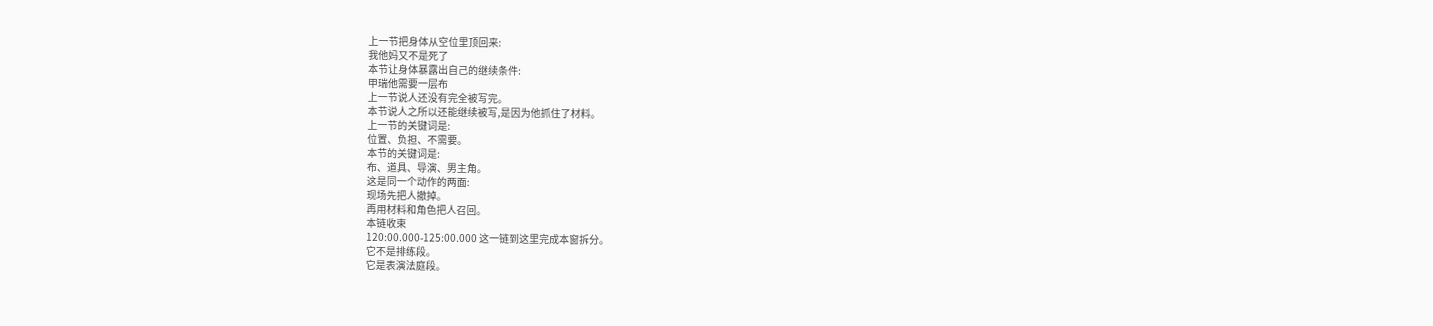上一节把身体从空位里顶回来:
我他妈又不是死了
本节让身体暴露出自己的继续条件:
甲瑞他需要一层布
上一节说人还没有完全被写完。
本节说人之所以还能继续被写,是因为他抓住了材料。
上一节的关键词是:
位置、负担、不需要。
本节的关键词是:
布、道具、导演、男主角。
这是同一个动作的两面:
现场先把人撤掉。
再用材料和角色把人召回。
本链收束
120:00.000-125:00.000 这一链到这里完成本窗拆分。
它不是排练段。
它是表演法庭段。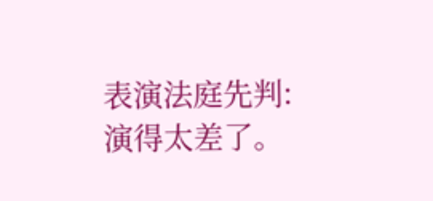表演法庭先判:
演得太差了。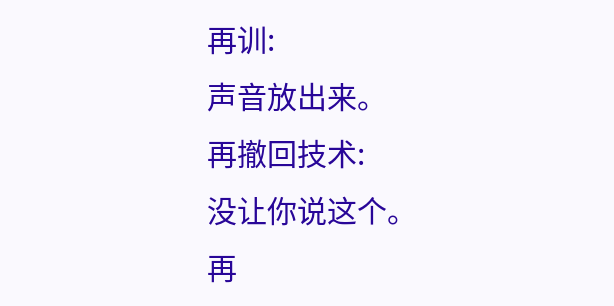再训:
声音放出来。
再撤回技术:
没让你说这个。
再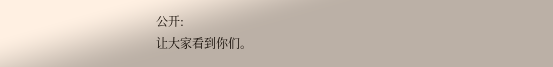公开:
让大家看到你们。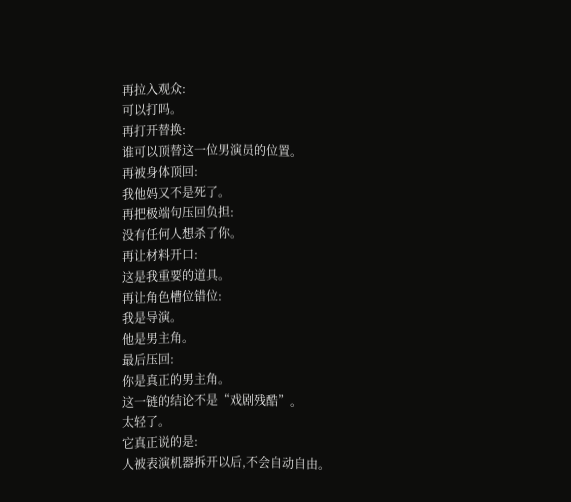再拉入观众:
可以打吗。
再打开替换:
谁可以顶替这一位男演员的位置。
再被身体顶回:
我他妈又不是死了。
再把极端句压回负担:
没有任何人想杀了你。
再让材料开口:
这是我重要的道具。
再让角色槽位错位:
我是导演。
他是男主角。
最后压回:
你是真正的男主角。
这一链的结论不是“戏剧残酷”。
太轻了。
它真正说的是:
人被表演机器拆开以后,不会自动自由。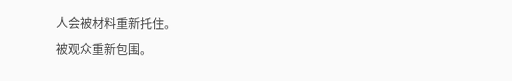人会被材料重新托住。
被观众重新包围。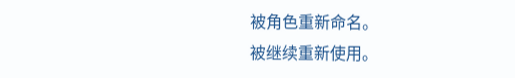被角色重新命名。
被继续重新使用。